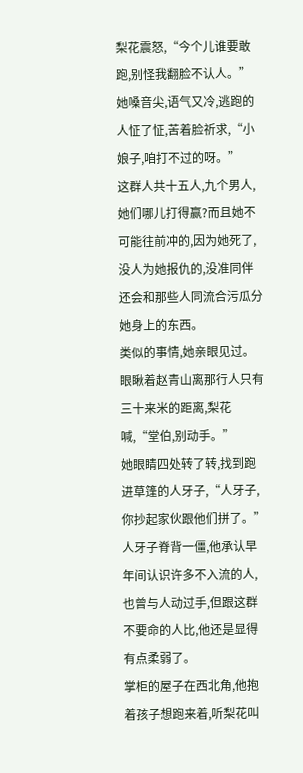梨花震怒,“今个儿谁要敢跑,别怪我翻脸不认人。”
她嗓音尖,语气又冷,逃跑的人怔了怔,苦着脸祈求,“小娘子,咱打不过的呀。”
这群人共十五人,九个男人,她们哪儿打得赢?而且她不可能往前冲的,因为她死了,没人为她报仇的,没准同伴还会和那些人同流合污瓜分她身上的东西。
类似的事情,她亲眼见过。
眼瞅着赵青山离那行人只有三十来米的距离,梨花喊,“堂伯,别动手。”
她眼睛四处转了转,找到跑进草篷的人牙子,“人牙子,你抄起家伙跟他们拼了。”
人牙子脊背一僵,他承认早年间认识许多不入流的人,也曾与人动过手,但跟这群不要命的人比,他还是显得有点柔弱了。
掌柜的屋子在西北角,他抱着孩子想跑来着,听梨花叫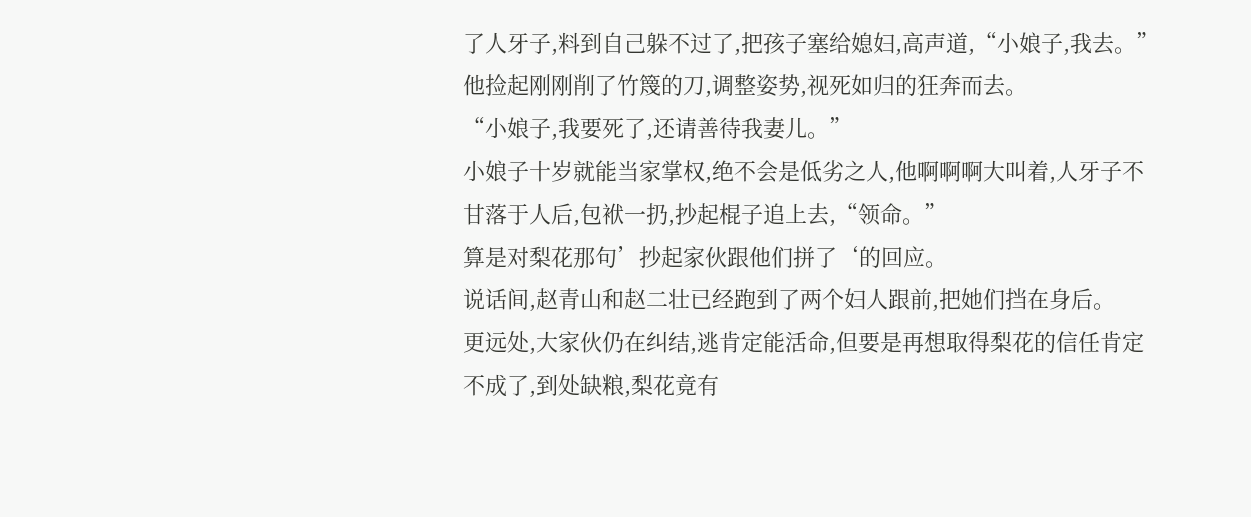了人牙子,料到自己躲不过了,把孩子塞给媳妇,高声道,“小娘子,我去。”
他捡起刚刚削了竹篾的刀,调整姿势,视死如归的狂奔而去。
“小娘子,我要死了,还请善待我妻儿。”
小娘子十岁就能当家掌权,绝不会是低劣之人,他啊啊啊大叫着,人牙子不甘落于人后,包袱一扔,抄起棍子追上去,“领命。”
算是对梨花那句’抄起家伙跟他们拼了‘的回应。
说话间,赵青山和赵二壮已经跑到了两个妇人跟前,把她们挡在身后。
更远处,大家伙仍在纠结,逃肯定能活命,但要是再想取得梨花的信任肯定不成了,到处缺粮,梨花竟有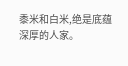黍米和白米,绝是底蕴深厚的人家。